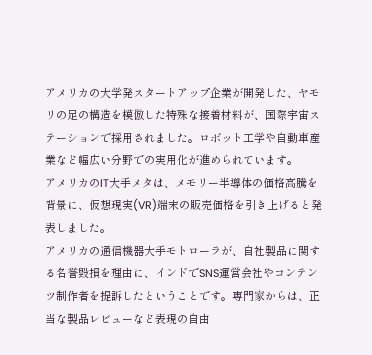アメリカの大学発スタートアップ企業が開発した、ヤモリの足の構造を模倣した特殊な接着材料が、国際宇宙ステーションで採用されました。ロボット工学や自動車産業など幅広い分野での実用化が進められています。
アメリカのIT大手メタは、メモリー半導体の価格高騰を背景に、仮想現実(VR)端末の販売価格を引き上げると発表しました。
アメリカの通信機器大手モトローラが、自社製品に関する名誉毀損を理由に、インドでSNS運営会社やコンテンツ制作者を提訴したということです。専門家からは、正当な製品レビューなど表現の自由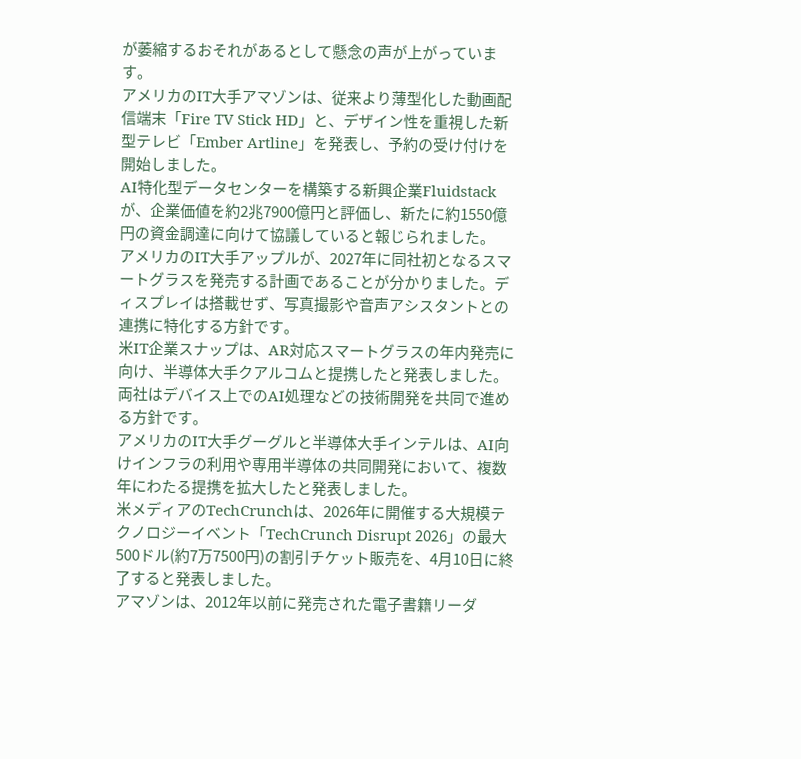が萎縮するおそれがあるとして懸念の声が上がっています。
アメリカのIT大手アマゾンは、従来より薄型化した動画配信端末「Fire TV Stick HD」と、デザイン性を重視した新型テレビ「Ember Artline」を発表し、予約の受け付けを開始しました。
AI特化型データセンターを構築する新興企業Fluidstackが、企業価値を約2兆7900億円と評価し、新たに約1550億円の資金調達に向けて協議していると報じられました。
アメリカのIT大手アップルが、2027年に同社初となるスマートグラスを発売する計画であることが分かりました。ディスプレイは搭載せず、写真撮影や音声アシスタントとの連携に特化する方針です。
米IT企業スナップは、AR対応スマートグラスの年内発売に向け、半導体大手クアルコムと提携したと発表しました。両社はデバイス上でのAI処理などの技術開発を共同で進める方針です。
アメリカのIT大手グーグルと半導体大手インテルは、AI向けインフラの利用や専用半導体の共同開発において、複数年にわたる提携を拡大したと発表しました。
米メディアのTechCrunchは、2026年に開催する大規模テクノロジーイベント「TechCrunch Disrupt 2026」の最大500ドル(約7万7500円)の割引チケット販売を、4月10日に終了すると発表しました。
アマゾンは、2012年以前に発売された電子書籍リーダ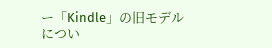ー「Kindle」の旧モデルについ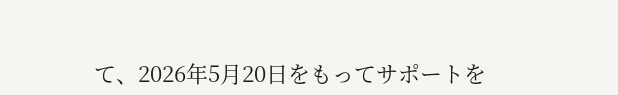て、2026年5月20日をもってサポートを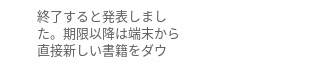終了すると発表しました。期限以降は端末から直接新しい書籍をダウ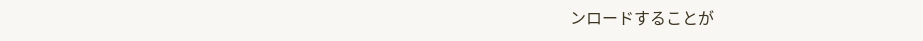ンロードすることが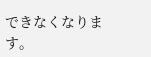できなくなります。